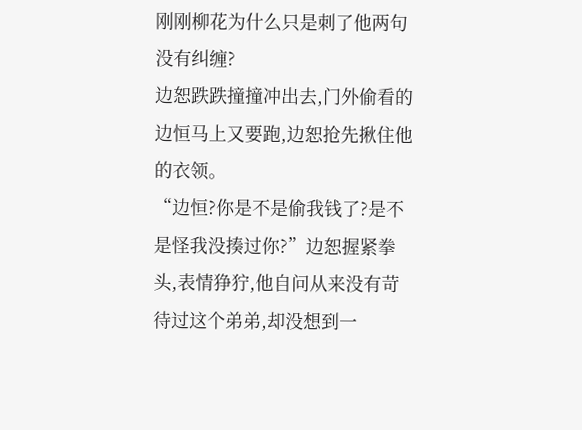刚刚柳花为什么只是刺了他两句没有纠缠?
边恕跌跌撞撞冲出去,门外偷看的边恒马上又要跑,边恕抢先揪住他的衣领。
“边恒?你是不是偷我钱了?是不是怪我没揍过你?”边恕握紧拳头,表情狰狞,他自问从来没有苛待过这个弟弟,却没想到一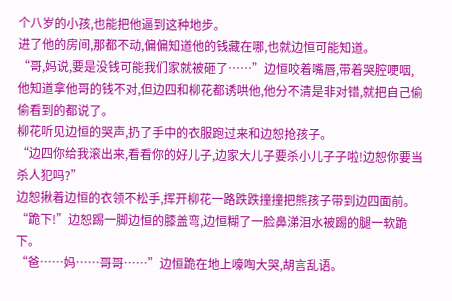个八岁的小孩,也能把他逼到这种地步。
进了他的房间,那都不动,偏偏知道他的钱藏在哪,也就边恒可能知道。
“哥,妈说,要是没钱可能我们家就被砸了……”边恒咬着嘴唇,带着哭腔哽咽,他知道拿他哥的钱不对,但边四和柳花都诱哄他,他分不清是非对错,就把自己偷偷看到的都说了。
柳花听见边恒的哭声,扔了手中的衣服跑过来和边恕抢孩子。
“边四你给我滚出来,看看你的好儿子,边家大儿子要杀小儿子子啦!边恕你要当杀人犯吗?”
边恕揪着边恒的衣领不松手,挥开柳花一路跌跌撞撞把熊孩子带到边四面前。
“跪下!”边恕踢一脚边恒的膝盖弯,边恒糊了一脸鼻涕泪水被踢的腿一软跪下。
“爸……妈……哥哥……”边恒跪在地上嚎啕大哭,胡言乱语。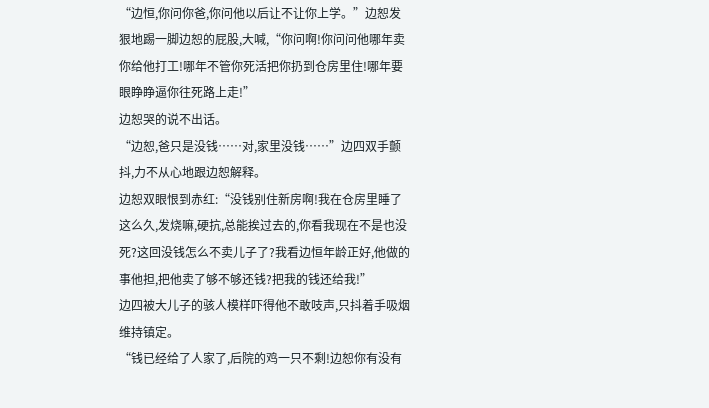“边恒,你问你爸,你问他以后让不让你上学。”边恕发狠地踢一脚边恕的屁股,大喊,“你问啊!你问问他哪年卖你给他打工!哪年不管你死活把你扔到仓房里住!哪年要眼睁睁逼你往死路上走!”
边恕哭的说不出话。
“边恕,爸只是没钱……对,家里没钱……”边四双手颤抖,力不从心地跟边恕解释。
边恕双眼恨到赤红:“没钱别住新房啊!我在仓房里睡了这么久,发烧嘛,硬抗,总能挨过去的,你看我现在不是也没死?这回没钱怎么不卖儿子了?我看边恒年龄正好,他做的事他担,把他卖了够不够还钱?把我的钱还给我!”
边四被大儿子的骇人模样吓得他不敢吱声,只抖着手吸烟维持镇定。
“钱已经给了人家了,后院的鸡一只不剩!边恕你有没有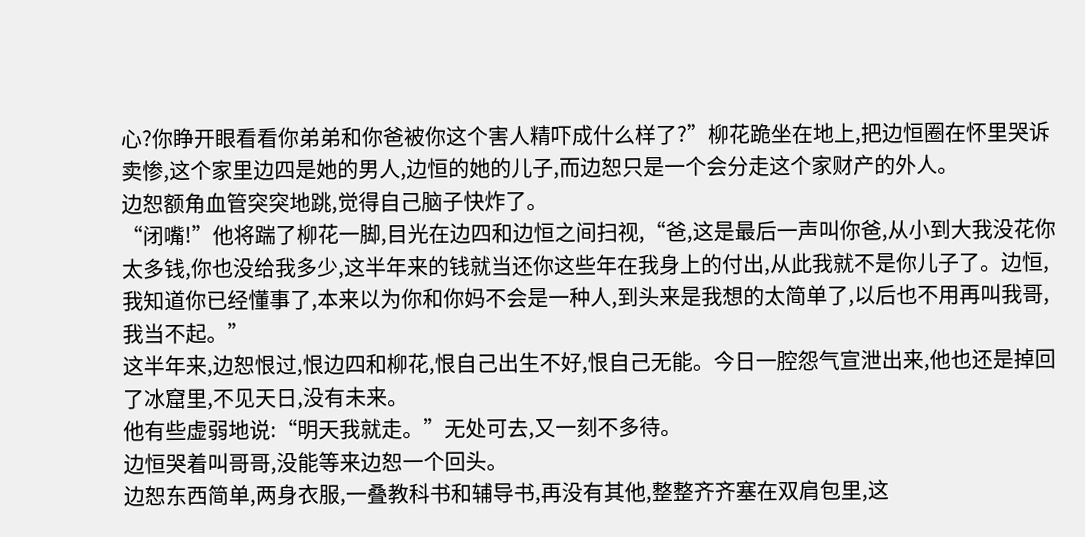心?你睁开眼看看你弟弟和你爸被你这个害人精吓成什么样了?”柳花跪坐在地上,把边恒圈在怀里哭诉卖惨,这个家里边四是她的男人,边恒的她的儿子,而边恕只是一个会分走这个家财产的外人。
边恕额角血管突突地跳,觉得自己脑子快炸了。
“闭嘴!”他将踹了柳花一脚,目光在边四和边恒之间扫视,“爸,这是最后一声叫你爸,从小到大我没花你太多钱,你也没给我多少,这半年来的钱就当还你这些年在我身上的付出,从此我就不是你儿子了。边恒,我知道你已经懂事了,本来以为你和你妈不会是一种人,到头来是我想的太简单了,以后也不用再叫我哥,我当不起。”
这半年来,边恕恨过,恨边四和柳花,恨自己出生不好,恨自己无能。今日一腔怨气宣泄出来,他也还是掉回了冰窟里,不见天日,没有未来。
他有些虚弱地说:“明天我就走。”无处可去,又一刻不多待。
边恒哭着叫哥哥,没能等来边恕一个回头。
边恕东西简单,两身衣服,一叠教科书和辅导书,再没有其他,整整齐齐塞在双肩包里,这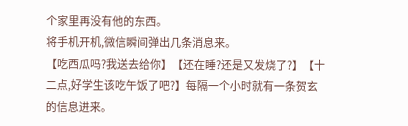个家里再没有他的东西。
将手机开机,微信瞬间弹出几条消息来。
【吃西瓜吗?我送去给你】【还在睡?还是又发烧了?】【十二点,好学生该吃午饭了吧?】每隔一个小时就有一条贺玄的信息进来。